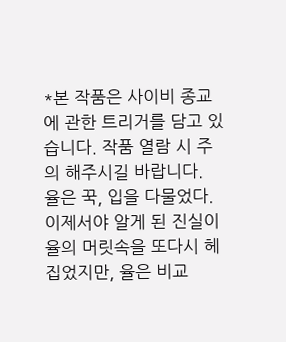*본 작품은 사이비 종교에 관한 트리거를 담고 있습니다. 작품 열람 시 주의 해주시길 바랍니다.
율은 꾹, 입을 다물었다. 이제서야 알게 된 진실이 율의 머릿속을 또다시 헤집었지만, 율은 비교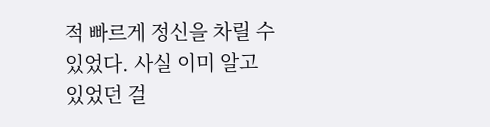적 빠르게 정신을 차릴 수 있었다. 사실 이미 알고 있었던 걸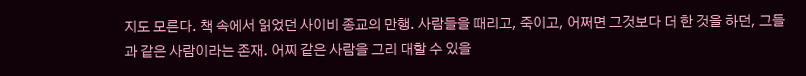지도 모른다. 책 속에서 읽었던 사이비 종교의 만행. 사람들을 때리고, 죽이고, 어쩌면 그것보다 더 한 것을 하던, 그들과 같은 사람이라는 존재. 어찌 같은 사람을 그리 대할 수 있을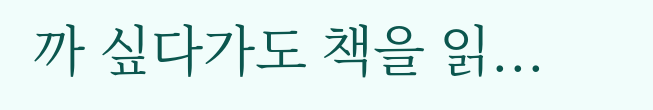까 싶다가도 책을 읽...